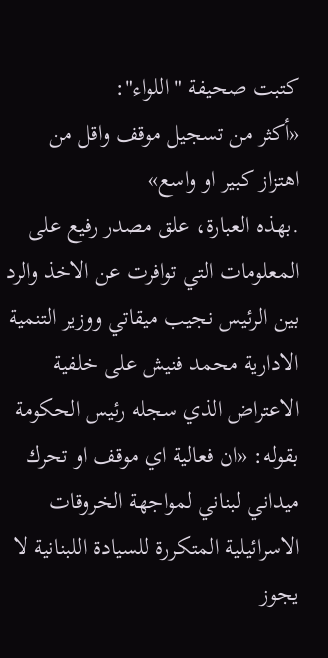كتبت صحيفة "اللواء":
«أكثر من تسجيل موقف واقل من اهتزاز كبير او واسع»
.بهذه العبارة، علق مصدر رفيع على المعلومات التي توافرت عن الاخذ والرد بين الرئيس نجيب ميقاتي ووزير التنمية الادارية محمد فنيش على خلفية الاعتراض الذي سجله رئيس الحكومة بقوله: «ان فعالية اي موقف او تحرك ميداني لبناني لمواجهة الخروقات الاسرائيلية المتكررة للسيادة اللبنانية لا يجوز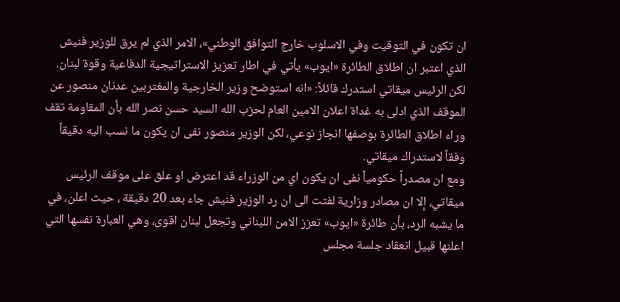ان تكون في التوقيت وفي الاسلوب خارج التوافق الوطني»، الامر الذي لم يرق للوزير فنيش الذي اعتبر ان اطلاق الطائرة «ايوب» يأتي في اطار تعزيز الاستراتيجية الدفاعية وقوة لبنان.
لكن الرئيس ميقاتي استدرك قائلاً: «انه استوضح وزير الخارجية والمغتربين عدنان منصور عن الموقف الذي ادلى به غداة اعلان الامين العام لحزب الله السيد حسن نصر الله بأن المقاومة تقف وراء اطلاق الطائرة بوصفها انجاز نوعي، لكن الوزير منصور نفى ان يكون ما نسب اليه دقيقاً وفقاً لاستدراك ميقاتي.
ومع ان مصدراً حكومياً نفى ان يكون اي من الوزراء قد اعترض او علق على موقف الرئيس ميقاتي، إلا ان مصادر وزارية لفتت الى ان رد الوزير فنيش جاء بعد 20 دقيقة ، حيث اعلن، في ما يشبه الرد، بأن طائرة «ايوب» تعزز الامن اللبناني وتجعل لبنان اقوى، وهي العبارة نفسها التي اعلنها قبيل انعقاد جلسة مجلس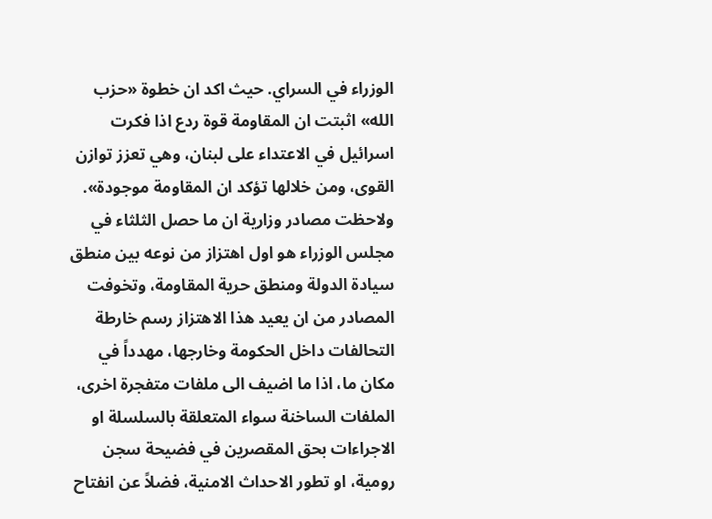الوزراء في السراي. حيث اكد ان خطوة «حزب الله» اثبتت ان المقاومة قوة ردع اذا فكرت اسرائيل في الاعتداء على لبنان، وهي تعزز توازن القوى، ومن خلالها تؤكد ان المقاومة موجودة».
ولاحظت مصادر وزارية ان ما حصل الثلثاء في مجلس الوزراء هو اول اهتزاز من نوعه بين منطق سيادة الدولة ومنطق حرية المقاومة، وتخوفت المصادر من ان يعيد هذا الاهتزاز رسم خارطة التحالفات داخل الحكومة وخارجها، مهدداً في مكان ما، اذا ما اضيف الى ملفات متفجرة اخرى، الملفات الساخنة سواء المتعلقة بالسلسلة او الاجراءات بحق المقصرين في فضيحة سجن رومية، او تطور الاحداث الامنية، فضلاً عن انفتاح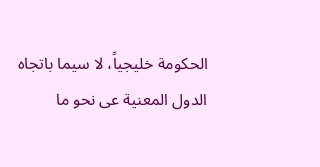الحكومة خليجياً، لا سيما باتجاه الدول المعنية عى نحو ما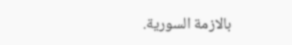بالازمة السورية.